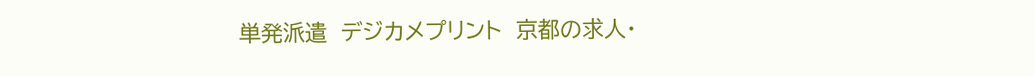単発派遣  デジカメプリント  京都の求人・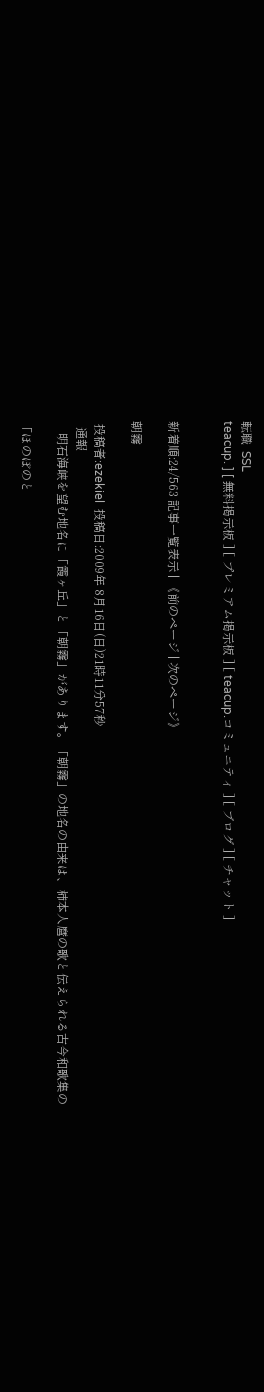転職  SSL
teacup. ] [ 無料掲示板 ] [ プレミアム掲示板 ] [ teacup.コミュニティ ] [ ブログ ] [ チャット ]


新着順:24/563 記事一覧表示 | 《前のページ | 次のページ》

朝霧

 投稿者:ezekiel  投稿日:2009年 8月16日(日)21時11分57秒
  通報
    明石海峡を望む地名に「霞ヶ丘」と「朝霧」があります。「朝霧」の地名の由来は、柿本人麿の歌と伝えられる古今和歌集の

「ほのぼのと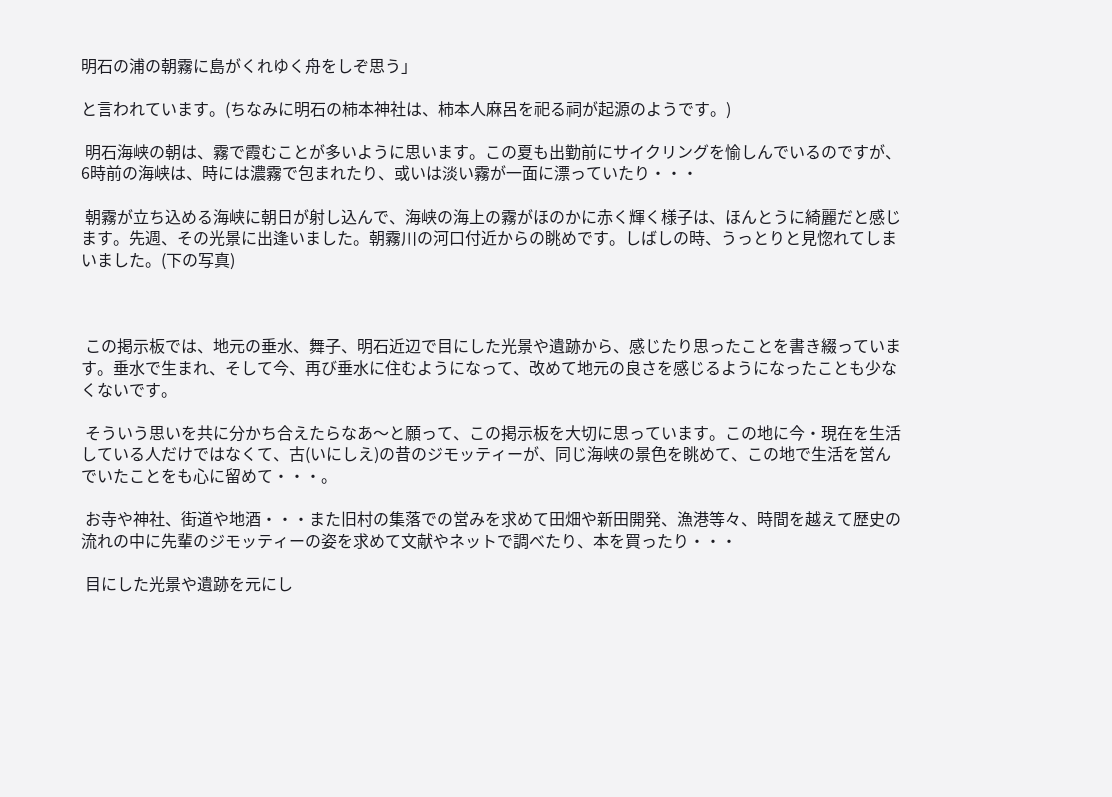明石の浦の朝霧に島がくれゆく舟をしぞ思う」

と言われています。(ちなみに明石の柿本神社は、柿本人麻呂を祀る祠が起源のようです。)

 明石海峡の朝は、霧で霞むことが多いように思います。この夏も出勤前にサイクリングを愉しんでいるのですが、6時前の海峡は、時には濃霧で包まれたり、或いは淡い霧が一面に漂っていたり・・・

 朝霧が立ち込める海峡に朝日が射し込んで、海峡の海上の霧がほのかに赤く輝く様子は、ほんとうに綺麗だと感じます。先週、その光景に出逢いました。朝霧川の河口付近からの眺めです。しばしの時、うっとりと見惚れてしまいました。(下の写真)



 この掲示板では、地元の垂水、舞子、明石近辺で目にした光景や遺跡から、感じたり思ったことを書き綴っています。垂水で生まれ、そして今、再び垂水に住むようになって、改めて地元の良さを感じるようになったことも少なくないです。

 そういう思いを共に分かち合えたらなあ〜と願って、この掲示板を大切に思っています。この地に今・現在を生活している人だけではなくて、古(いにしえ)の昔のジモッティーが、同じ海峡の景色を眺めて、この地で生活を営んでいたことをも心に留めて・・・。

 お寺や神社、街道や地酒・・・また旧村の集落での営みを求めて田畑や新田開発、漁港等々、時間を越えて歴史の流れの中に先輩のジモッティーの姿を求めて文献やネットで調べたり、本を買ったり・・・

 目にした光景や遺跡を元にし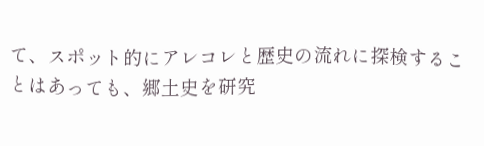て、スポット的にアレコレと歴史の流れに探検することはあっても、郷土史を研究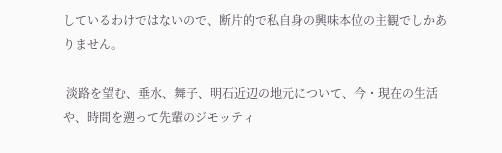しているわけではないので、断片的で私自身の興味本位の主観でしかありません。

 淡路を望む、垂水、舞子、明石近辺の地元について、今・現在の生活や、時間を遡って先輩のジモッティ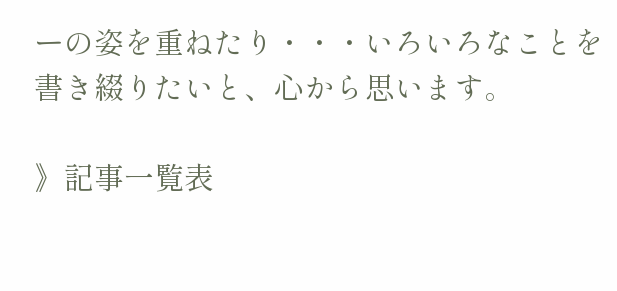ーの姿を重ねたり・・・いろいろなことを書き綴りたいと、心から思います。

》記事一覧表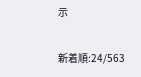示

新着順:24/563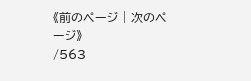《前のページ | 次のページ》
/563